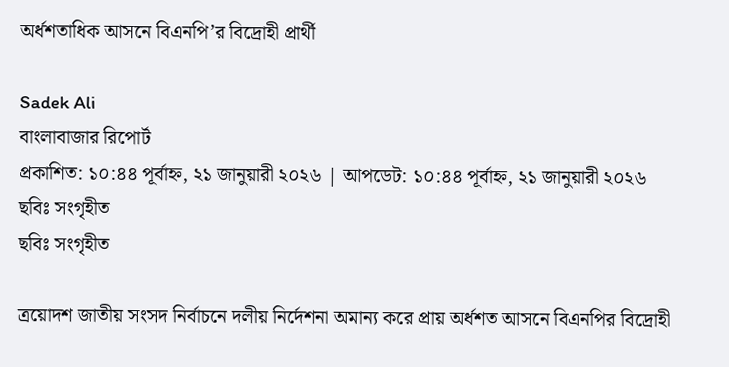অর্ধশতাধিক আসনে বিএনপি’র বিদ্রোহী প্রার্থী

Sadek Ali
বাংলাবাজার রিপোর্ট
প্রকাশিত: ১০:৪৪ পূর্বাহ্ন, ২১ জানুয়ারী ২০২৬ | আপডেট: ১০:৪৪ পূর্বাহ্ন, ২১ জানুয়ারী ২০২৬
ছবিঃ সংগৃহীত
ছবিঃ সংগৃহীত

ত্রয়োদশ জাতীয় সংসদ নির্বাচনে দলীয় নির্দেশনা অমান্য করে প্রায় অর্ধশত আসনে বিএনপির বিদ্রোহী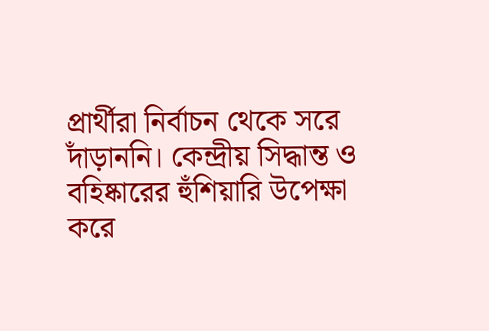প্রার্থীরা নির্বাচন থেকে সরে দাঁড়াননি। কেন্দ্রীয় সিদ্ধান্ত ও বহিষ্কারের হুঁশিয়ারি উপেক্ষা করে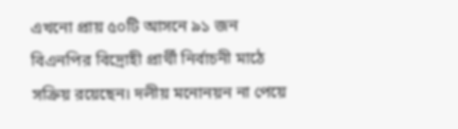এখনো প্রায় ৫০টি আসনে ৯১ জন বিএনপির বিদ্রোহী প্রার্থী নির্বাচনী মাঠে সক্রিয় রয়েছেন। দলীয় মনোনয়ন না পেয়ে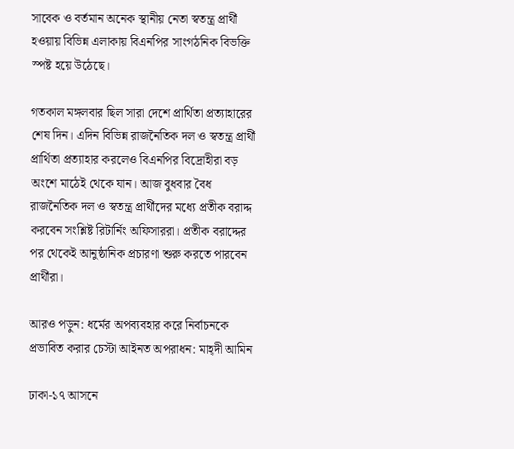সাবেক ও বর্তমান অনেক স্থানীয় নেতা স্বতন্ত্র প্রার্থী হওয়ায় বিভিন্ন এলাকায় বিএনপির সাংগঠনিক বিভক্তি স্পষ্ট হয়ে উঠেছে।

গতকাল মঙ্গলবার ছিল সারা দেশে প্রার্থিতা প্রত্যাহারের শেষ দিন। এদিন বিভিন্ন রাজনৈতিক দল ও স্বতন্ত্র প্রার্থী প্রার্থিতা প্রত্যাহার করলেও বিএনপির বিদ্রোহীরা বড় অংশে মাঠেই থেকে যান। আজ বুধবার বৈধ রাজনৈতিক দল ও স্বতন্ত্র প্রার্থীদের মধ্যে প্রতীক বরাদ্দ করবেন সংশ্লিষ্ট রিটার্নিং অফিসাররা। প্রতীক বরাদ্দের পর থেকেই আনুষ্ঠানিক প্রচারণা শুরু করতে পারবেন প্রার্থীরা।

আরও পড়ুন: ধর্মের অপব্যবহার করে নির্বাচনকে প্রভাবিত করার চেস্টা আইনত অপরাধন: মাহ্দী আমিন

ঢাকা-১৭ আসনে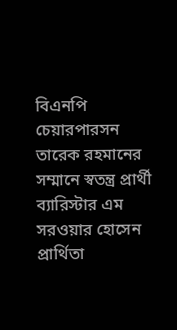বিএনপি চেয়ারপারসন তারেক রহমানের সম্মানে স্বতন্ত্র প্রার্থী ব্যারিস্টার এম সরওয়ার হোসেন প্রার্থিতা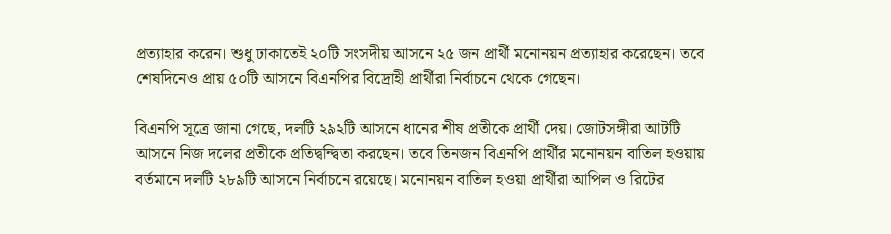প্রত্যাহার করেন। শুধু ঢাকাতেই ২০টি সংসদীয় আসনে ২৫ জন প্রার্থী মনোনয়ন প্রত্যাহার করেছেন। তবে শেষদিনেও প্রায় ৫০টি আসনে বিএনপির বিদ্রোহী প্রার্থীরা নির্বাচনে থেকে গেছেন।

বিএনপি সূত্রে জানা গেছে, দলটি ২৯২টি আসনে ধানের শীষ প্রতীকে প্রার্থী দেয়। জোটসঙ্গীরা আটটি আসনে নিজ দলের প্রতীকে প্রতিদ্বন্দ্বিতা করছেন। তবে তিনজন বিএনপি প্রার্থীর মনোনয়ন বাতিল হওয়ায় বর্তমানে দলটি ২৮৯টি আসনে নির্বাচনে রয়েছে। মনোনয়ন বাতিল হওয়া প্রার্থীরা আপিল ও রিটের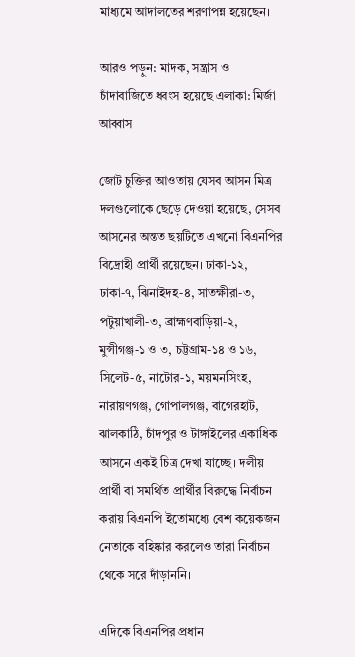মাধ্যমে আদালতের শরণাপন্ন হয়েছেন।

আরও পড়ুন: মাদক, সন্ত্রাস ও চাঁদাবাজিতে ধ্বংস হয়েছে এলাকা: মির্জা আব্বাস

জোট চুক্তির আওতায় যেসব আসন মিত্র দলগুলোকে ছেড়ে দেওয়া হয়েছে, সেসব আসনের অন্তত ছয়টিতে এখনো বিএনপির বিদ্রোহী প্রার্থী রয়েছেন। ঢাকা-১২, ঢাকা-৭, ঝিনাইদহ-৪, সাতক্ষীরা-৩, পটুয়াখালী-৩, ব্রাহ্মণবাড়িয়া-২, মুন্সীগঞ্জ-১ ও ৩, চট্টগ্রাম-১৪ ও ১৬, সিলেট-৫, নাটোর-১, ময়মনসিংহ, নারায়ণগঞ্জ, গোপালগঞ্জ, বাগেরহাট, ঝালকাঠি, চাঁদপুর ও টাঙ্গাইলের একাধিক আসনে একই চিত্র দেখা যাচ্ছে। দলীয় প্রার্থী বা সমর্থিত প্রার্থীর বিরুদ্ধে নির্বাচন করায় বিএনপি ইতোমধ্যে বেশ কয়েকজন নেতাকে বহিষ্কার করলেও তারা নির্বাচন থেকে সরে দাঁড়াননি।

এদিকে বিএনপির প্রধান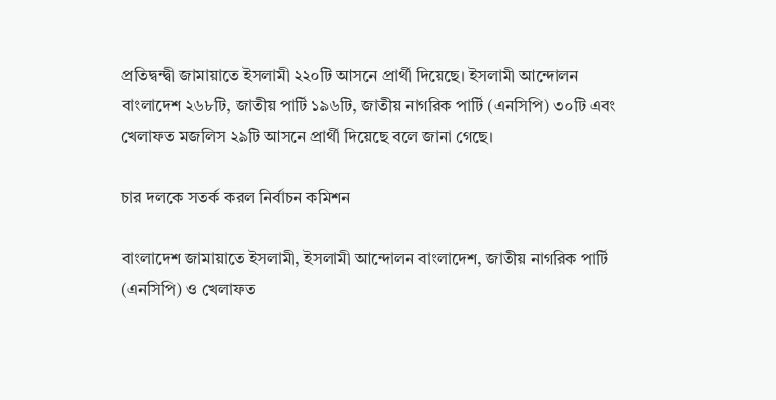প্রতিদ্বন্দ্বী জামায়াতে ইসলামী ২২০টি আসনে প্রার্থী দিয়েছে। ইসলামী আন্দোলন বাংলাদেশ ২৬৮টি, জাতীয় পার্টি ১৯৬টি, জাতীয় নাগরিক পার্টি (এনসিপি) ৩০টি এবং খেলাফত মজলিস ২৯টি আসনে প্রার্থী দিয়েছে বলে জানা গেছে।

চার দলকে সতর্ক করল নির্বাচন কমিশন

বাংলাদেশ জামায়াতে ইসলামী, ইসলামী আন্দোলন বাংলাদেশ, জাতীয় নাগরিক পার্টি (এনসিপি) ও খেলাফত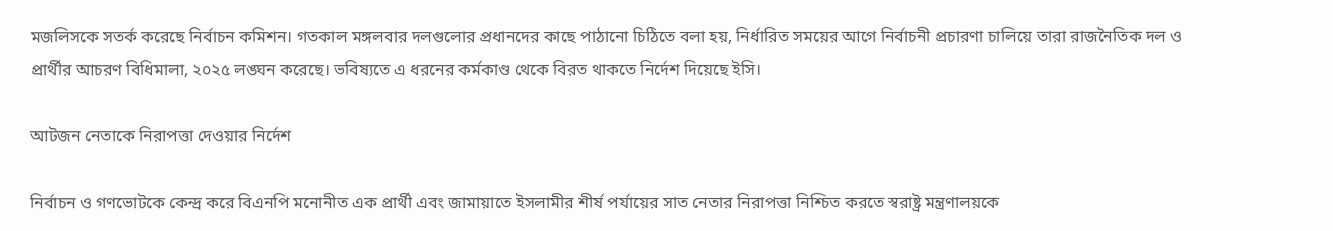মজলিসকে সতর্ক করেছে নির্বাচন কমিশন। গতকাল মঙ্গলবার দলগুলোর প্রধানদের কাছে পাঠানো চিঠিতে বলা হয়, নির্ধারিত সময়ের আগে নির্বাচনী প্রচারণা চালিয়ে তারা রাজনৈতিক দল ও প্রার্থীর আচরণ বিধিমালা, ২০২৫ লঙ্ঘন করেছে। ভবিষ্যতে এ ধরনের কর্মকাণ্ড থেকে বিরত থাকতে নির্দেশ দিয়েছে ইসি।

আটজন নেতাকে নিরাপত্তা দেওয়ার নির্দেশ

নির্বাচন ও গণভোটকে কেন্দ্র করে বিএনপি মনোনীত এক প্রার্থী এবং জামায়াতে ইসলামীর শীর্ষ পর্যায়ের সাত নেতার নিরাপত্তা নিশ্চিত করতে স্বরাষ্ট্র মন্ত্রণালয়কে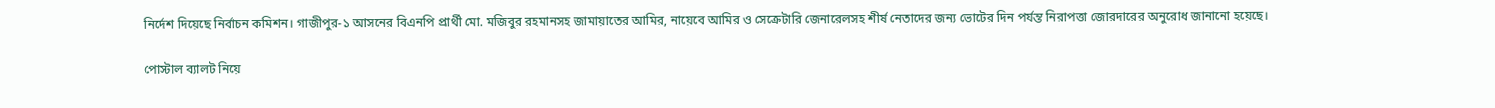নির্দেশ দিয়েছে নির্বাচন কমিশন। গাজীপুর-১ আসনের বিএনপি প্রার্থী মো. মজিবুর রহমানসহ জামায়াতের আমির, নায়েবে আমির ও সেক্রেটারি জেনারেলসহ শীর্ষ নেতাদের জন্য ভোটের দিন পর্যন্ত নিরাপত্তা জোরদারের অনুরোধ জানানো হয়েছে।

পোস্টাল ব্যালট নিয়ে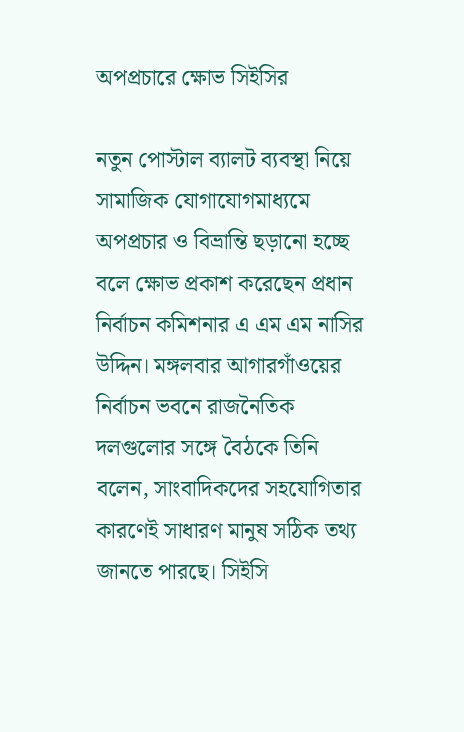অপপ্রচারে ক্ষোভ সিইসির

নতুন পোস্টাল ব্যালট ব্যবস্থা নিয়ে সামাজিক যোগাযোগমাধ্যমে অপপ্রচার ও বিভ্রান্তি ছড়ানো হচ্ছে বলে ক্ষোভ প্রকাশ করেছেন প্রধান নির্বাচন কমিশনার এ এম এম নাসির উদ্দিন। মঙ্গলবার আগারগাঁওয়ের নির্বাচন ভবনে রাজনৈতিক দলগুলোর সঙ্গে বৈঠকে তিনি বলেন, সাংবাদিকদের সহযোগিতার কারণেই সাধারণ মানুষ সঠিক তথ্য জানতে পারছে। সিইসি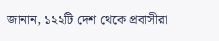জানান, ১২২টি দেশ থেকে প্রবাসীরা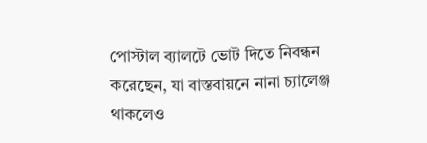পোস্টাল ব্যালটে ভোট দিতে নিবন্ধন করেছেন, যা বাস্তবায়নে নানা চ্যালেঞ্জ থাকলেও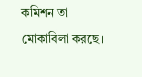কমিশন তা মোকাবিলা করছে।